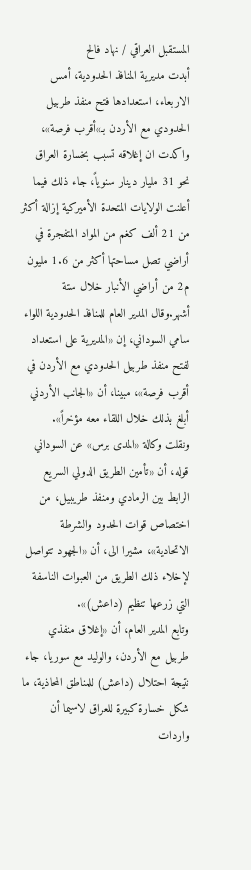المستقبل العراقي / نهاد فالح
أبدت مديرية المنافذ الحدودية، أمس الاربعاء، استعدادها فتح منفذ طربيل الحدودي مع الأردن بـ»أقرب فرصة»، واكدت ان إغلاقه تسبب بخسارة العراق نحو 31 مليار دينار سنوياً، جاء ذلك فيما أعلنت الولايات المتحدة الأميركية إزالة أكثر من 21 ألف كغم من المواد المتفجرة في أراضي تصل مساحتها أكثر من 1.6 مليون م2 من أراضي الأنبار خلال ستة أشهر.وقال المدير العام للمنافذ الحدودية اللواء سامي السوداني، إن «المديرية على استعداد لفتح منفذ طربيل الحدودي مع الأردن في أقرب فرصة»، مبينا، أن «الجانب الأردني أبلغ بذلك خلال اللقاء معه مؤخراً».
ونقلت وكالة «المدى برس» عن السوداني قوله، أن «تأمين الطريق الدولي السريع الرابط بين الرمادي ومنفذ طريبيل، من اختصاص قوات الحدود والشرطة الاتحادية»، مشيرا الى، أن «الجهود تتواصل لإخلاء ذلك الطريق من العبوات الناسفة التي زرعها تنظيم (داعش)».
وتابع المدير العام، أن «إغلاق منفذي طربيل مع الأردن، والوليد مع سوريا، جاء نتيجة احتلال (داعش) للمناطق المحاذية، ما شكل خسارة كبيرة للعراق لاسيما أن واردات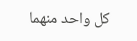كل واحد منهما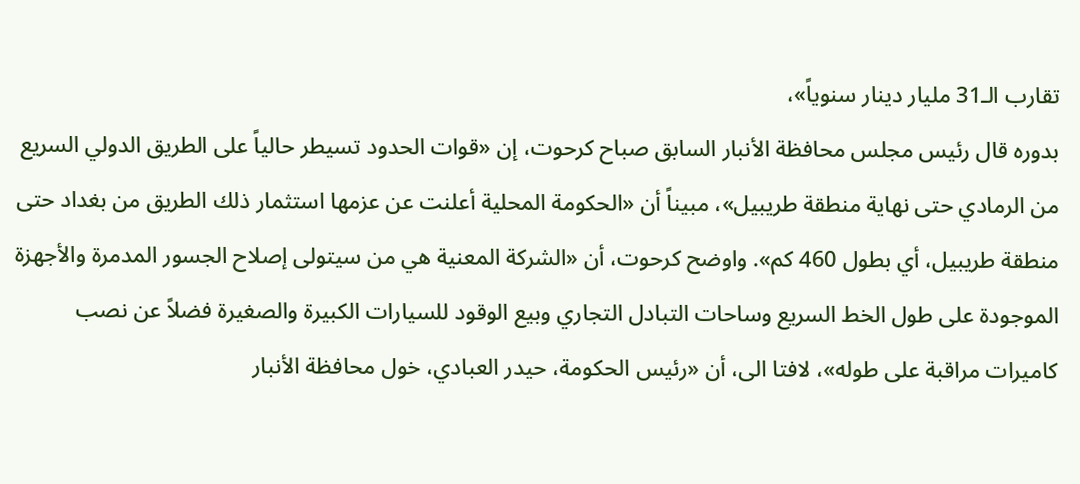تقارب الـ31 مليار دينار سنوياً»،
بدوره قال رئيس مجلس محافظة الأنبار السابق صباح كرحوت، إن «قوات الحدود تسيطر حالياً على الطريق الدولي السريع من الرمادي حتى نهاية منطقة طريبيل»، مبيناً أن «الحكومة المحلية أعلنت عن عزمها استثمار ذلك الطريق من بغداد حتى منطقة طريبيل، أي بطول 460 كم». واوضح كرحوت، أن «الشركة المعنية هي من سيتولى إصلاح الجسور المدمرة والأجهزة الموجودة على طول الخط السريع وساحات التبادل التجاري وبيع الوقود للسيارات الكبيرة والصغيرة فضلاً عن نصب كاميرات مراقبة على طوله»، لافتا الى، أن «رئيس الحكومة، حيدر العبادي، خول محافظة الأنبار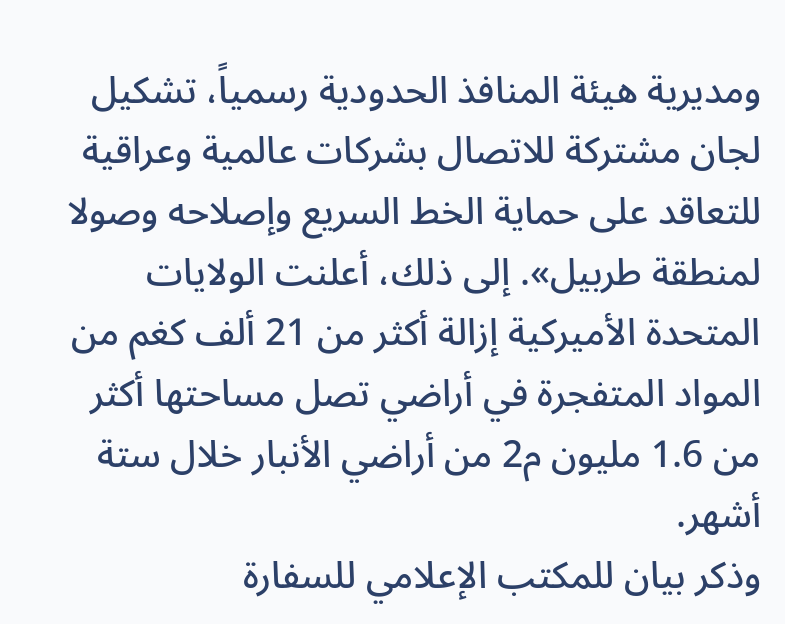ومديرية هيئة المنافذ الحدودية رسمياً، تشكيل لجان مشتركة للاتصال بشركات عالمية وعراقية للتعاقد على حماية الخط السريع وإصلاحه وصولا لمنطقة طربيل». إلى ذلك، أعلنت الولايات المتحدة الأميركية إزالة أكثر من 21 ألف كغم من المواد المتفجرة في أراضي تصل مساحتها أكثر من 1.6 مليون م2 من أراضي الأنبار خلال ستة أشهر.
وذكر بيان للمكتب الإعلامي للسفارة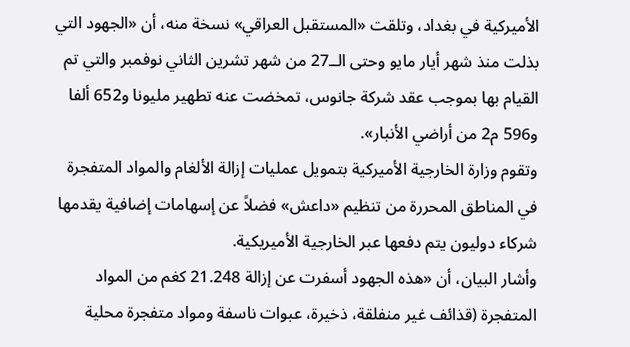الأميركية في بغداد، وتلقت «المستقبل العراقي» نسخة منه، أن «الجهود التي بذلت منذ شهر أيار مايو وحتى الــ27 من شهر تشرين الثاني نوفمبر والتي تم القيام بها بموجب عقد شركة جانوس، تمخضت عنه تطهير مليونا و652 ألفا و596 م2 من أراضي الأنبار».
وتقوم وزارة الخارجية الأميركية بتمويل عمليات إزالة الألغام والمواد المتفجرة في المناطق المحررة من تنظيم «داعش» فضلاً عن إسهامات إضافية يقدمها شركاء دوليون يتم دفعها عبر الخارجية الأميريكية.
وأشار البيان، أن «هذه الجهود أسفرت عن إزالة 21.248 كغم من المواد المتفجرة (قذائف غير منفلقة، ذخيرة، عبوات ناسفة ومواد متفجرة محلية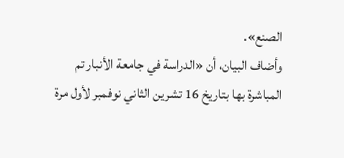الصنع».
وأضاف البيان، أن «الدراسة في جامعة الأنبار تم المباشرة بها بتاريخ 16 تشرين الثاني نوفمبر لأول مرة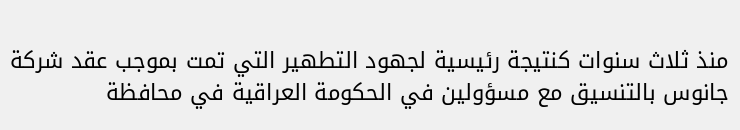منذ ثلاث سنوات كنتيجة رئيسية لجهود التطهير التي تمت بموجب عقد شركة جانوس بالتنسيق مع مسؤولين في الحكومة العراقية في محافظة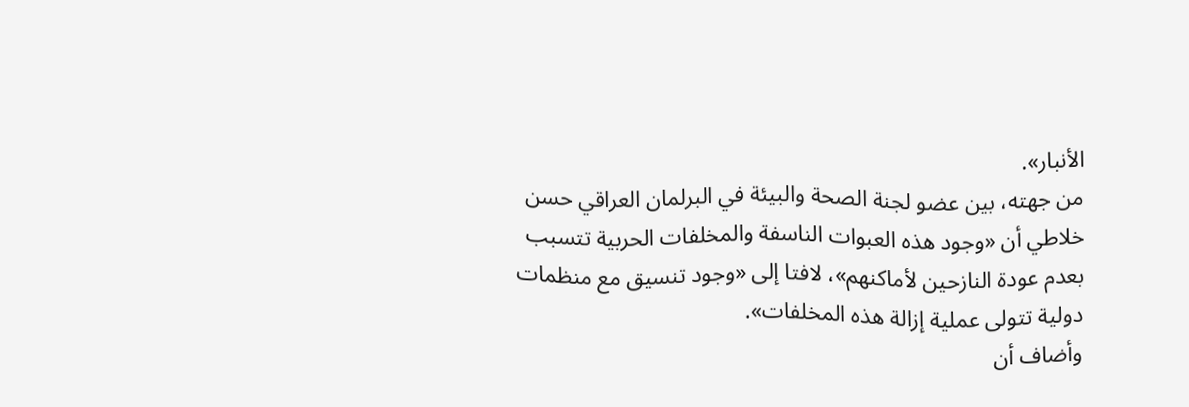الأنبار».
من جهته، بين عضو لجنة الصحة والبيئة في البرلمان العراقي حسن خلاطي أن «وجود هذه العبوات الناسفة والمخلفات الحربية تتسبب بعدم عودة النازحين لأماكنهم»، لافتا إلى «وجود تنسيق مع منظمات دولية تتولى عملية إزالة هذه المخلفات».
وأضاف أن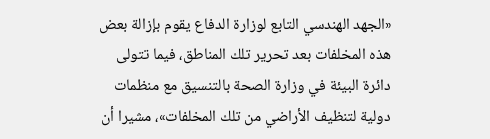«الجهد الهندسي التابع لوزارة الدفاع يقوم بإزالة بعض هذه المخلفات بعد تحرير تلك المناطق، فيما تتولى دائرة البيئة في وزارة الصحة بالتنسيق مع منظمات دولية لتنظيف الأراضي من تلك المخلفات»، مشيرا أن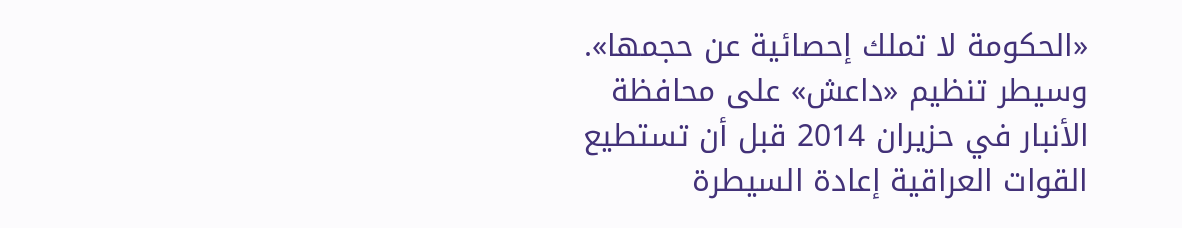«الحكومة لا تملك إحصائية عن حجمها».
وسيطر تنظيم «داعش» على محافظة الأنبار في حزيران 2014 قبل أن تستطيع القوات العراقية إعادة السيطرة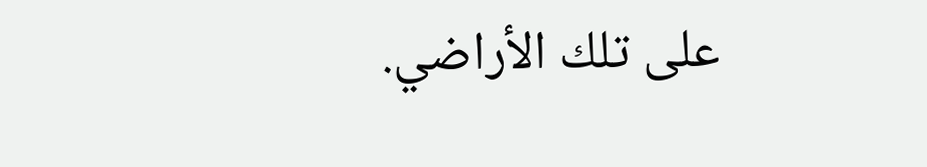على تلك الأراضي.